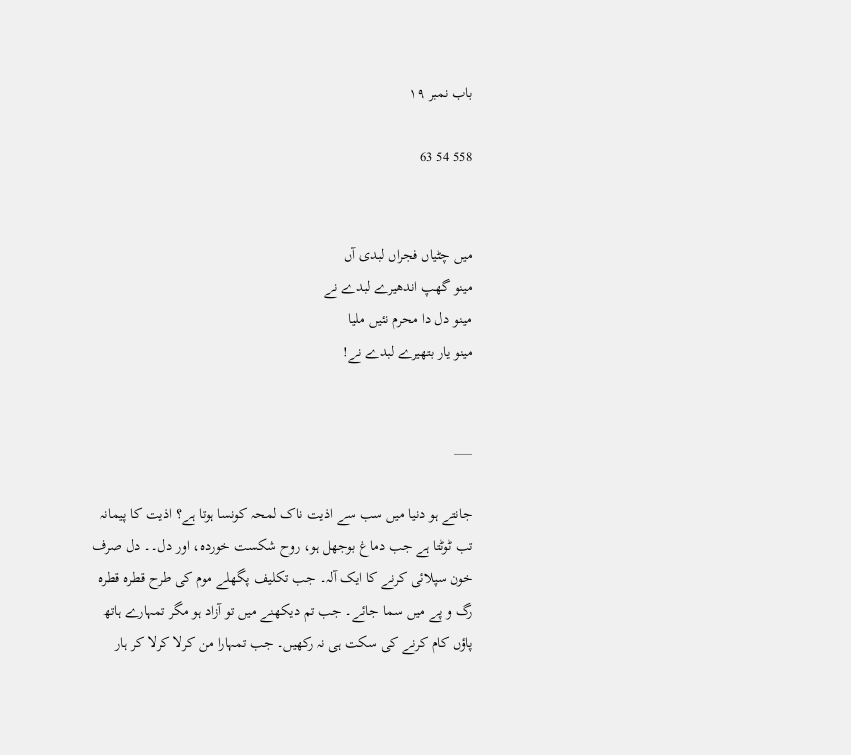باب نمبر ١٩

558 54 63


میں چٹیاں فجراں لبدی آں
مینو گھپ اندھیرے لبدے نے
مینو دل دا محرم نئیں ملیا
مینو یار بتھیرے لبدے نے!


___

جانتے ہو دنیا میں سب سے اذیت ناک لمحہ کونسا ہوتا ہے؟ اذیت کا پیمانہ تب ٹوٹتا ہے جب دماغ بوجھل ہو، روح شکست خوردہ، اور دل۔۔ دل صرف خون سپلائی کرنے کا ایک آلہ۔ جب تکلیف پگھلے موم کی طرح قطرہ قطرہ رگ و پے میں سما جائے۔ جب تم دیکھنے میں تو آزاد ہو مگر تمہارے ہاتھ پاؤں کام کرنے کی سکت ہی نہ رکھیں۔ جب تمہارا من کرلا کرلا کر ہار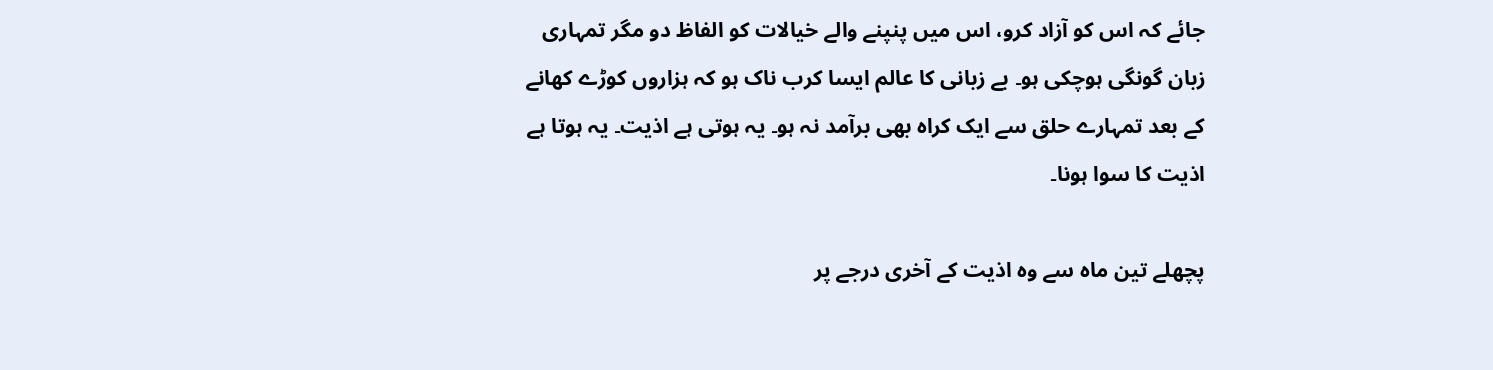جائے کہ اس کو آزاد کرو، اس میں پنپنے والے خیالات کو الفاظ دو مگر تمہاری زبان گونگی ہوچکی ہو۔ بے زبانی کا عالم ایسا کرب ناک ہو کہ ہزاروں کوڑے کھانے کے بعد تمہارے حلق سے ایک کراہ بھی برآمد نہ ہو۔ یہ ہوتی ہے اذیت۔ یہ ہوتا ہے اذیت کا سوا ہونا۔

پچھلے تین ماہ سے وہ اذیت کے آخری درجے پر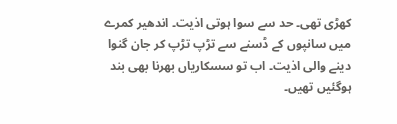کھڑی تھی۔ حد سے سوا ہوتی اذیت۔ اندھیر کمرے میں سانپوں کے ڈسنے سے تڑپ تڑپ کر جان گنوا دینے والی اذیت۔ اب تو سسکاریاں بھرنا بھی بند ہوگئیں تھیں۔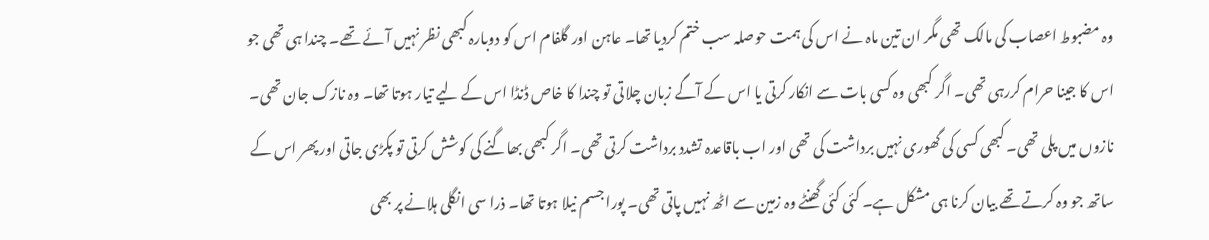وہ مضبوط اعصاب کی مالک تھی مگر ان تین ماہ نے اس کی ہمت حوصلہ سب ختم کردیا تھا۔ عاہن اور گلفام اس کو دوبارہ کبھی نظر نہیں آئے تھے۔ چندا ہی تھی جو اس کا جینا حرام کررہی تھی۔ اگر کبھی وہ کسی بات سے انکار کرتی یا اس کے آگے زبان چلاتی تو چندا کا خاص ڈنڈا اس کے لیے تیار ہوتا تھا۔ وہ نازک جان تھی۔ نازوں میں پلی تھی۔ کبھی کسی کی گھوری نہیں برداشت کی تھی اور اب باقاعدہ تشدد برداشت کرتی تھی۔ اگر کبھی بھاگنے کی کوشش کرتی تو پکڑی جاتی اور پھر اس کے ساتھ جو وہ کرتے تھے بیان کرنا ہی مشکل ہے۔ کئی کئی گھنٹے وہ زمین سے اٹھ نہیں پاتی تھی۔ پورا جسم نیلا ہوتا تھا۔ ذرا سی انگلی ہلانے پر بھی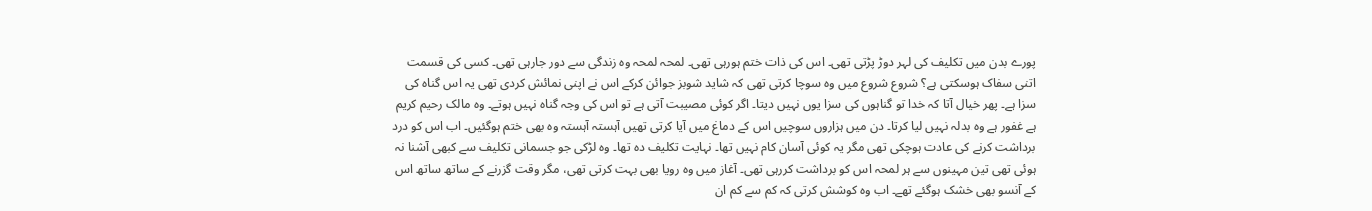پورے بدن میں تکلیف کی لہر دوڑ پڑتی تھی۔ اس کی ذات ختم ہورہی تھی۔ لمحہ لمحہ وہ زندگی سے دور جارہی تھی۔ کسی کی قسمت اتنی سفاک ہوسکتی ہے؟ شروع شروع میں وہ سوچا کرتی تھی کہ شاید شوبز جوائن کرکے اس نے اپنی نمائش کردی تھی یہ اس گناہ کی سزا ہے۔ پھر خیال آتا کہ خدا تو گناہوں کی سزا یوں نہیں دیتا۔ اگر کوئی مصیبت آتی ہے تو اس کی وجہ گناہ نہیں ہوتے۔ وہ مالک رحیم کریم ہے غفور ہے وہ بدلہ نہیں لیا کرتا۔ دن میں ہزاروں سوچیں اس کے دماغ میں آیا کرتی تھیں آہستہ آہستہ وہ بھی ختم ہوگئیں۔ اب اس کو درد برداشت کرنے کی عادت ہوچکی تھی مگر یہ کوئی آسان کام نہیں تھا۔ نہایت تکلیف دہ تھا۔ وہ لڑکی جو جسمانی تکلیف سے کبھی آشنا نہ ہوئی تھی تین مہینوں سے ہر لمحہ اس کو برداشت کررہی تھی۔ آغاز میں وہ رویا بھی بہت کرتی تھی، مگر وقت گزرنے کے ساتھ ساتھ اس کے آنسو بھی خشک ہوگئے تھے۔ اب وہ کوشش کرتی کہ کم سے کم ان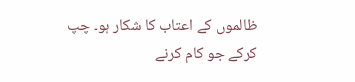ظالموں کے اعتاب کا شکار ہو۔ چپ کرکے جو کام کرنے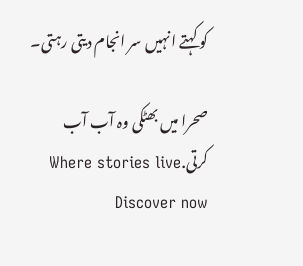کو کہتے انہیں سر انجام دیتی رہتی۔

صحرا میں بھٹکی وہ آب آب کرتیWhere stories live. Discover now